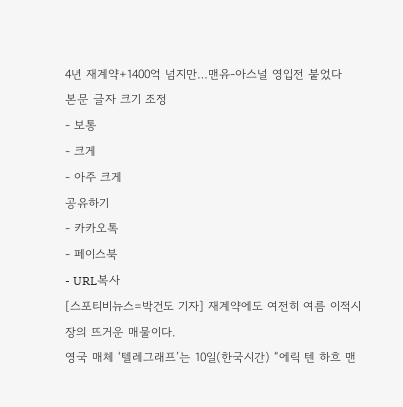4년 재계약+1400억 넘지만…맨유-아스널 영입전 붙었다
본문 글자 크기 조정
- 보통
- 크게
- 아주 크게
공유하기
- 카카오톡
- 페이스북
- URL복사
[스포티비뉴스=박건도 기자] 재계약에도 여전히 여름 이적시장의 뜨거운 매물이다.
영국 매체 ‘텔레그래프’는 10일(한국시간) “에릭 텐 하흐 맨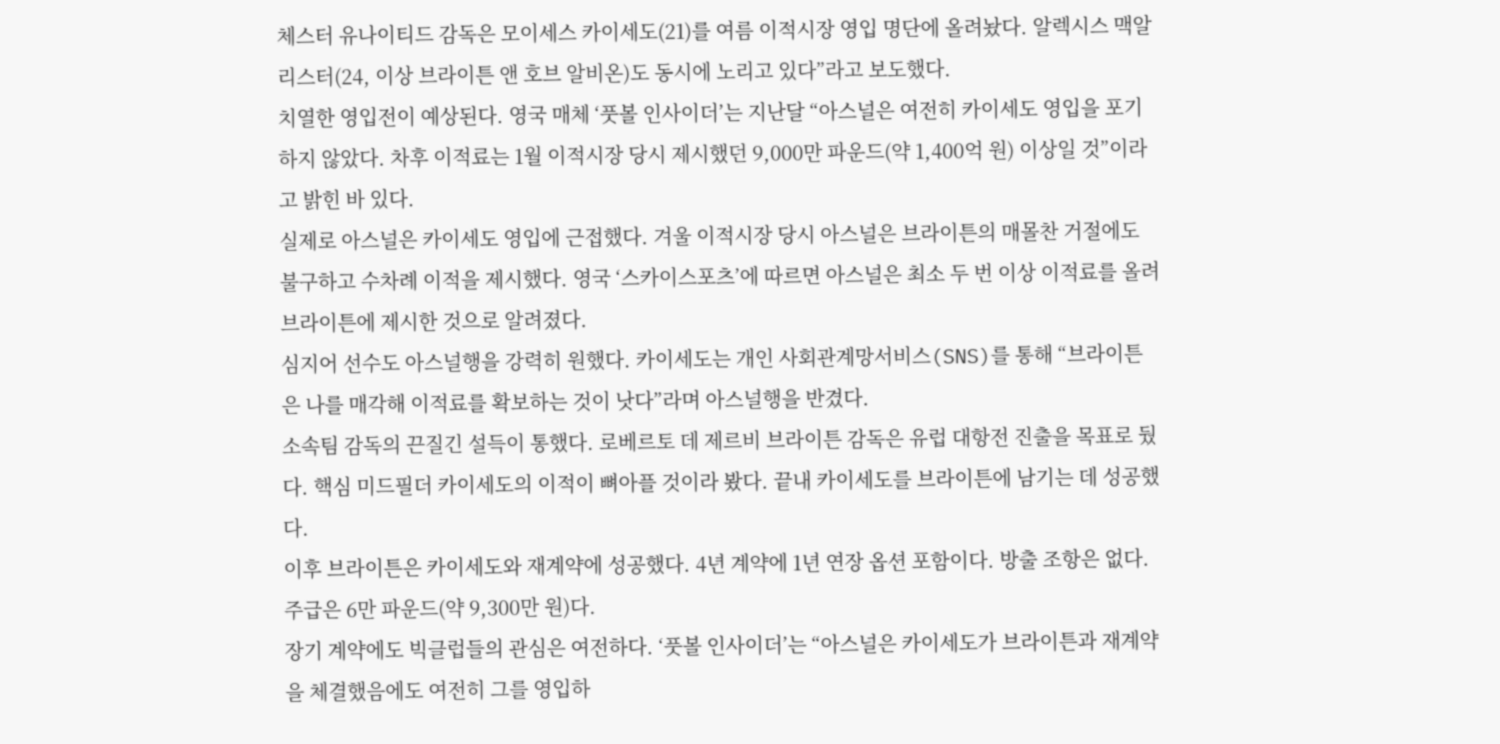체스터 유나이티드 감독은 모이세스 카이세도(21)를 여름 이적시장 영입 명단에 올려놨다. 알렉시스 맥알리스터(24, 이상 브라이튼 앤 호브 알비온)도 동시에 노리고 있다”라고 보도했다.
치열한 영입전이 예상된다. 영국 매체 ‘풋볼 인사이더’는 지난달 “아스널은 여전히 카이세도 영입을 포기하지 않았다. 차후 이적료는 1월 이적시장 당시 제시했던 9,000만 파운드(약 1,400억 원) 이상일 것”이라고 밝힌 바 있다.
실제로 아스널은 카이세도 영입에 근접했다. 겨울 이적시장 당시 아스널은 브라이튼의 매몰찬 거절에도 불구하고 수차례 이적을 제시했다. 영국 ‘스카이스포츠’에 따르면 아스널은 최소 두 번 이상 이적료를 올려 브라이튼에 제시한 것으로 알려졌다.
심지어 선수도 아스널행을 강력히 원했다. 카이세도는 개인 사회관계망서비스(SNS)를 통해 “브라이튼은 나를 매각해 이적료를 확보하는 것이 낫다”라며 아스널행을 반겼다.
소속팀 감독의 끈질긴 설득이 통했다. 로베르토 데 제르비 브라이튼 감독은 유럽 대항전 진출을 목표로 뒀다. 핵심 미드필더 카이세도의 이적이 뼈아플 것이라 봤다. 끝내 카이세도를 브라이튼에 남기는 데 성공했다.
이후 브라이튼은 카이세도와 재계약에 성공했다. 4년 계약에 1년 연장 옵션 포함이다. 방출 조항은 없다. 주급은 6만 파운드(약 9,300만 원)다.
장기 계약에도 빅클럽들의 관심은 여전하다. ‘풋볼 인사이더’는 “아스널은 카이세도가 브라이튼과 재계약을 체결했음에도 여전히 그를 영입하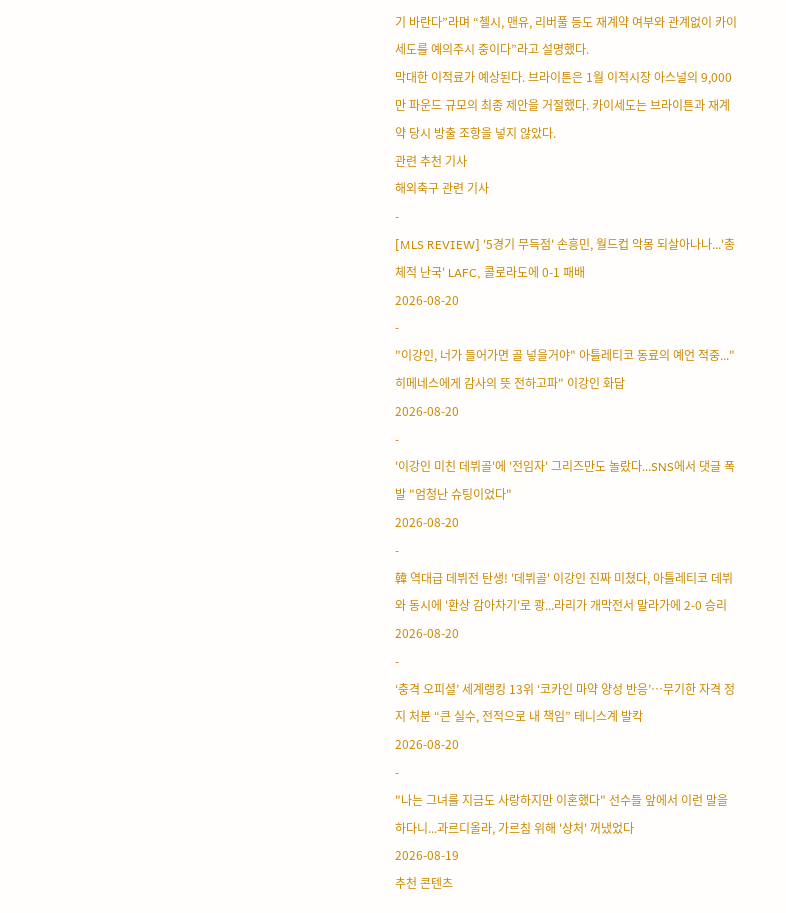기 바란다”라며 “첼시, 맨유, 리버풀 등도 재계약 여부와 관계없이 카이세도를 예의주시 중이다”라고 설명했다.
막대한 이적료가 예상된다. 브라이튼은 1월 이적시장 아스널의 9,000만 파운드 규모의 최종 제안을 거절했다. 카이세도는 브라이튼과 재계약 당시 방출 조항을 넣지 않았다.
관련 추천 기사
해외축구 관련 기사
-
[MLS REVIEW] '5경기 무득점' 손흥민, 월드컵 악몽 되살아나나...'총체적 난국' LAFC, 콜로라도에 0-1 패배
2026-08-20
-
"이강인, 너가 들어가면 골 넣을거야" 아틀레티코 동료의 예언 적중..."히메네스에게 감사의 뜻 전하고파" 이강인 화답
2026-08-20
-
'이강인 미친 데뷔골'에 '전임자' 그리즈만도 놀랐다...SNS에서 댓글 폭발 "엄청난 슈팅이었다"
2026-08-20
-
韓 역대급 데뷔전 탄생! '데뷔골' 이강인 진짜 미쳤다, 아틀레티코 데뷔와 동시에 '환상 감아차기'로 쾅...라리가 개막전서 말라가에 2-0 승리
2026-08-20
-
‘충격 오피셜’ 세계랭킹 13위 ‘코카인 마약 양성 반응’…무기한 자격 정지 처분 “큰 실수, 전적으로 내 책임” 테니스계 발칵
2026-08-20
-
"나는 그녀를 지금도 사랑하지만 이혼했다" 선수들 앞에서 이런 말을 하다니...과르디올라, 가르침 위해 '상처' 꺼냈었다
2026-08-19
추천 콘텐츠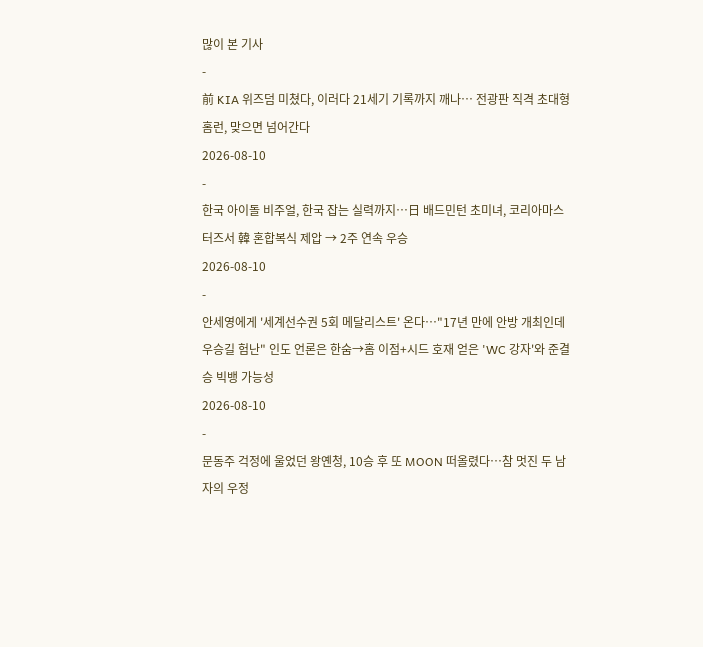많이 본 기사
-
前 KIA 위즈덤 미쳤다, 이러다 21세기 기록까지 깨나… 전광판 직격 초대형 홈런, 맞으면 넘어간다
2026-08-10
-
한국 아이돌 비주얼, 한국 잡는 실력까지…日 배드민턴 초미녀, 코리아마스터즈서 韓 혼합복식 제압 → 2주 연속 우승
2026-08-10
-
안세영에게 '세계선수권 5회 메달리스트' 온다…"17년 만에 안방 개최인데 우승길 험난" 인도 언론은 한숨→홈 이점+시드 호재 얻은 'WC 강자'와 준결승 빅뱅 가능성
2026-08-10
-
문동주 걱정에 울었던 왕옌청, 10승 후 또 MOON 떠올렸다…참 멋진 두 남자의 우정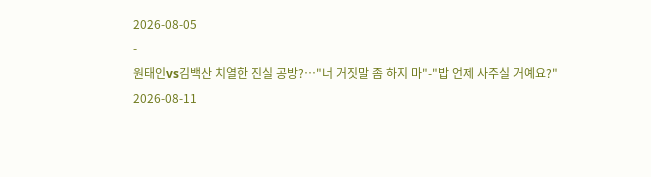2026-08-05
-
원태인vs김백산 치열한 진실 공방?…"너 거짓말 좀 하지 마"-"밥 언제 사주실 거예요?"
2026-08-11